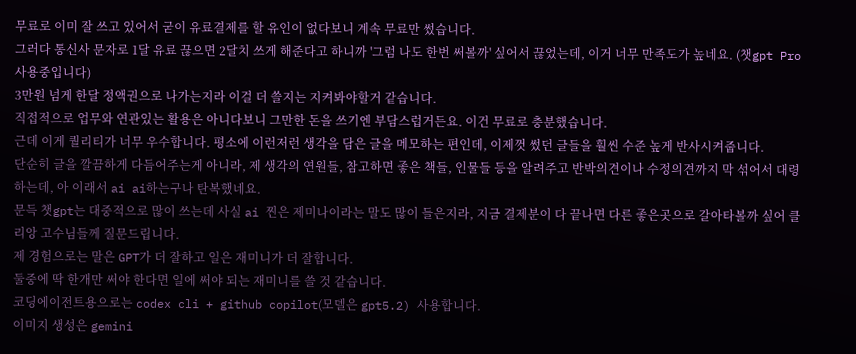무료로 이미 잘 쓰고 있어서 굳이 유료결제를 할 유인이 없다보니 계속 무료만 썼습니다.
그러다 통신사 문자로 1달 유료 끊으면 2달치 쓰게 해준다고 하니까 '그럼 나도 한번 써볼까' 싶어서 끊었는데, 이거 너무 만족도가 높네요. (챗gpt Pro 사용중입니다)
3만원 넘게 한달 정액권으로 나가는지라 이걸 더 쓸지는 지켜봐야할거 같습니다.
직접적으로 업무와 연관있는 활용은 아니다보니 그만한 돈을 쓰기엔 부담스럽거든요. 이건 무료로 충분했습니다.
근데 이게 퀄리티가 너무 우수합니다. 평소에 이런저런 생각을 담은 글을 메모하는 편인데, 이제껏 썼던 글들을 훨씬 수준 높게 반사시켜줍니다.
단순히 글을 깔끔하게 다듬어주는게 아니라, 제 생각의 연원들, 참고하면 좋은 책들, 인물들 등을 알려주고 반박의견이나 수정의견까지 막 섞어서 대령하는데, 아 이래서 ai ai하는구나 탄복했네요.
문득 챗gpt는 대중적으로 많이 쓰는데 사실 ai 찐은 제미나이라는 말도 많이 들은지라, 지금 결제분이 다 끝나면 다른 좋은곳으로 갈아타볼까 싶어 클리앙 고수님들께 질문드립니다.
제 경험으로는 말은 GPT가 더 잘하고 일은 재미니가 더 잘합니다.
둘중에 딱 한개만 써야 한다면 일에 써야 되는 재미니를 쓸 것 같습니다.
코딩에이전트용으로는 codex cli + github copilot(모델은 gpt5.2) 사용합니다.
이미지 생성은 gemini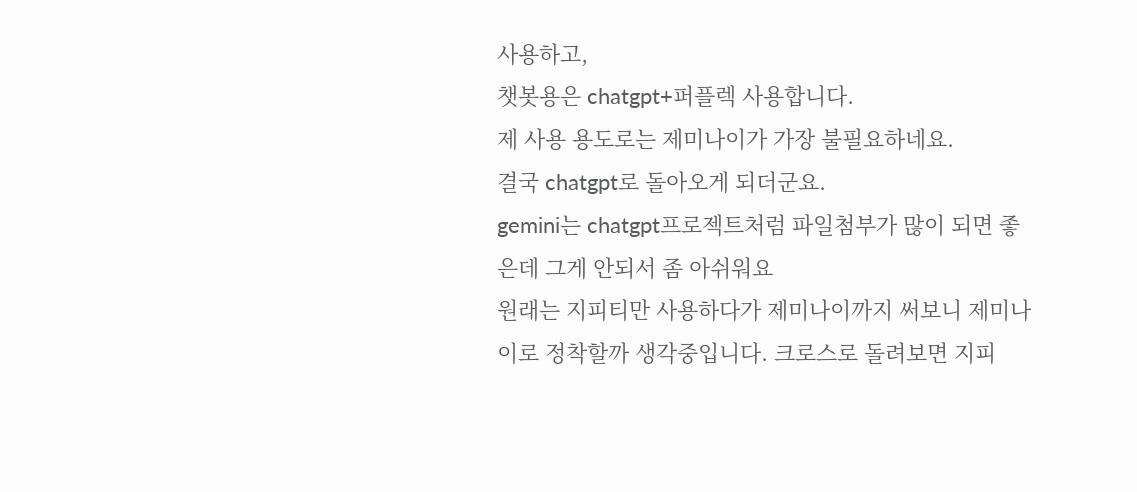사용하고,
챗봇용은 chatgpt+퍼플렉 사용합니다.
제 사용 용도로는 제미나이가 가장 불필요하네요.
결국 chatgpt로 돌아오게 되더군요.
gemini는 chatgpt프로젝트처럼 파일첨부가 많이 되면 좋은데 그게 안되서 좀 아쉬워요
원래는 지피티만 사용하다가 제미나이까지 써보니 제미나이로 정착할까 생각중입니다. 크로스로 돌려보면 지피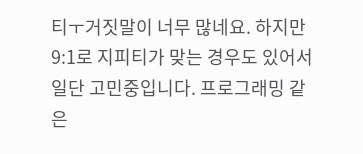티ㅜ거짓말이 너무 많네요. 하지만 9:1로 지피티가 맞는 경우도 있어서 일단 고민중입니다. 프로그래밍 같은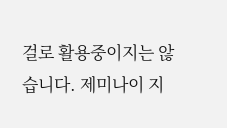걸로 활용중이지는 않습니다. 제미나이 지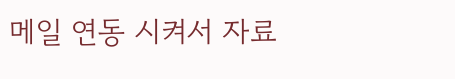메일 연동 시켜서 자료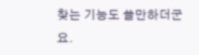찾는 기능도 쓸만하더군요.